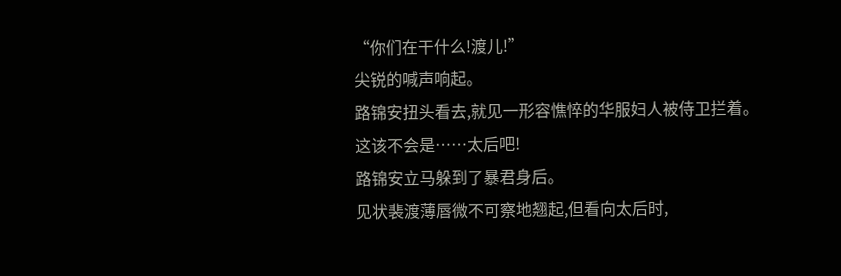“你们在干什么!渡儿!”
尖锐的喊声响起。
路锦安扭头看去,就见一形容憔悴的华服妇人被侍卫拦着。
这该不会是……太后吧!
路锦安立马躲到了暴君身后。
见状裴渡薄唇微不可察地翘起,但看向太后时,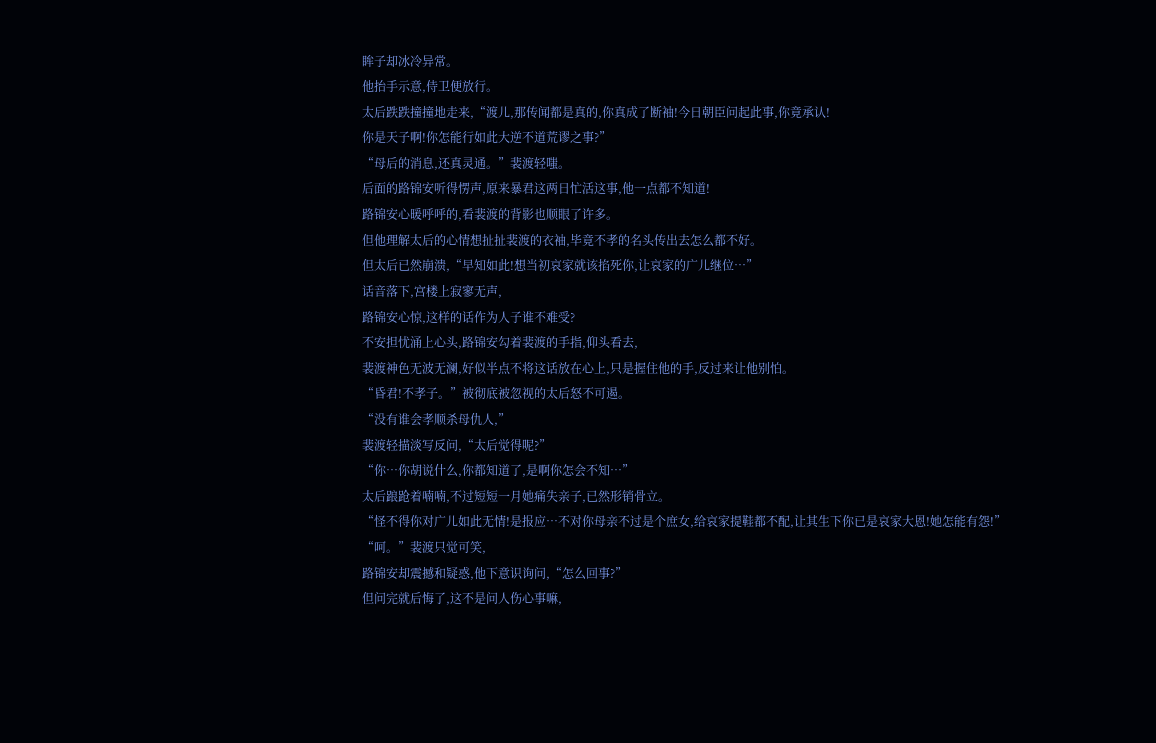眸子却冰冷异常。
他抬手示意,侍卫便放行。
太后跌跌撞撞地走来,“渡儿,那传闻都是真的,你真成了断袖!今日朝臣问起此事,你竟承认!
你是天子啊!你怎能行如此大逆不道荒谬之事?”
“母后的消息,还真灵通。”裴渡轻嗤。
后面的路锦安听得愣声,原来暴君这两日忙活这事,他一点都不知道!
路锦安心暖呼呼的,看裴渡的背影也顺眼了许多。
但他理解太后的心情想扯扯裴渡的衣袖,毕竟不孝的名头传出去怎么都不好。
但太后已然崩溃,“早知如此!想当初哀家就该掐死你,让哀家的广儿继位…”
话音落下,宫楼上寂寥无声,
路锦安心惊,这样的话作为人子谁不难受?
不安担忧涌上心头,路锦安勾着裴渡的手指,仰头看去,
裴渡神色无波无澜,好似半点不将这话放在心上,只是握住他的手,反过来让他别怕。
“昏君!不孝子。”被彻底被忽视的太后怒不可遏。
“没有谁会孝顺杀母仇人,”
裴渡轻描淡写反问,“太后觉得呢?”
“你…你胡说什么,你都知道了,是啊你怎会不知…”
太后踉跄着喃喃,不过短短一月她痛失亲子,已然形销骨立。
“怪不得你对广儿如此无情!是报应…不对你母亲不过是个庶女,给哀家提鞋都不配,让其生下你已是哀家大恩!她怎能有怨!”
“呵。”裴渡只觉可笑,
路锦安却震撼和疑惑,他下意识询问,“怎么回事?”
但问完就后悔了,这不是问人伤心事嘛,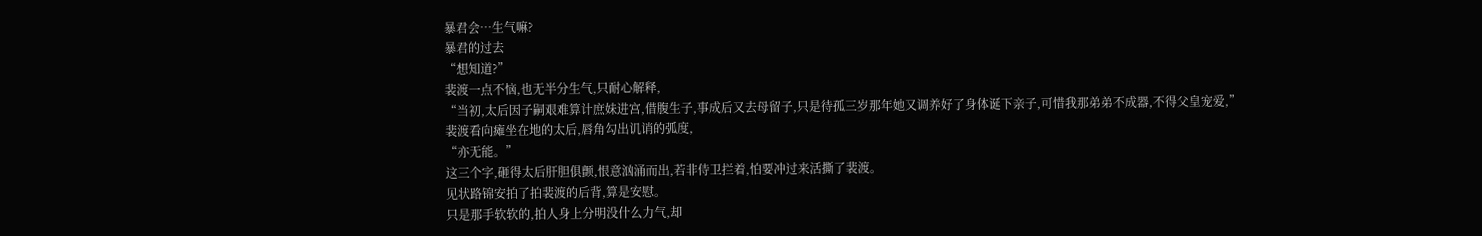暴君会…生气嘛?
暴君的过去
“想知道?”
裴渡一点不恼,也无半分生气,只耐心解释,
“当初,太后因子嗣艰难算计庶妹进宫,借腹生子,事成后又去母留子,只是待孤三岁那年她又调养好了身体诞下亲子,可惜我那弟弟不成器,不得父皇宠爱,”
裴渡看向瘫坐在地的太后,唇角勾出讥诮的弧度,
“亦无能。”
这三个字,砸得太后肝胆俱颤,恨意汹涌而出,若非侍卫拦着,怕要冲过来活撕了裴渡。
见状路锦安拍了拍裴渡的后背,算是安慰。
只是那手软软的,拍人身上分明没什么力气,却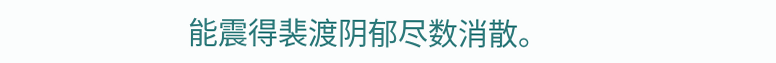能震得裴渡阴郁尽数消散。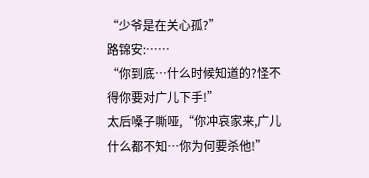“少爷是在关心孤?”
路锦安:……
“你到底…什么时候知道的?怪不得你要对广儿下手!”
太后嗓子嘶哑,“你冲哀家来,广儿什么都不知…你为何要杀他!”